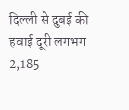दिल्ली से दुबई की हवाई दूरी लगभग 2,185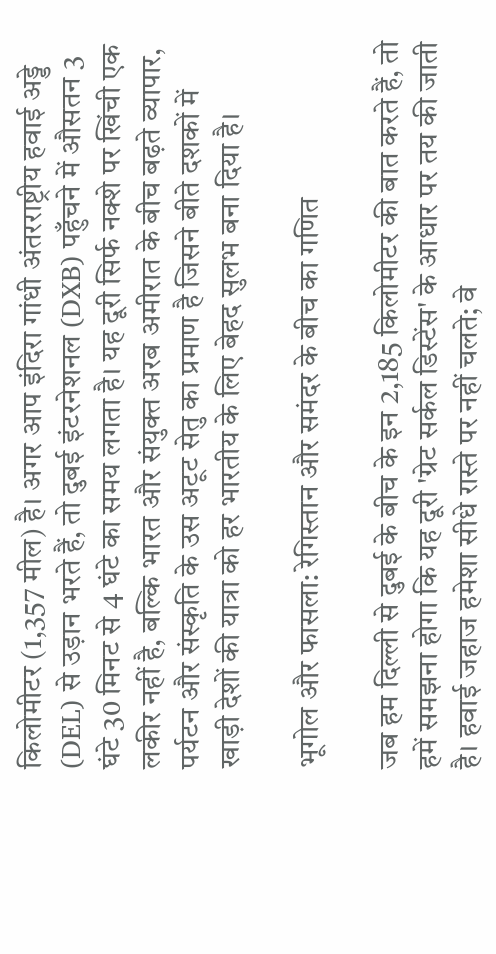किलोमीटर (1,357 मील) है। अगर आप इंदिरा गांधी अंतरराष्ट्रीय हवाई अड्डे (DEL) से उड़ान भरते हैं, तो दुबई इंटरनेशनल (DXB) पहुँचने में औसतन 3 घंटे 30 मिनट से 4 घंटे का समय लगता है। यह दूरी सिर्फ नक्शे पर खिंची एक लकीर नहीं है, बल्कि भारत और संयुक्त अरब अमीरात के बीच बढ़ते व्यापार, पर्यटन और संस्कृति के उस अटूट सेतु का प्रमाण है जिसने बीते दशकों में खाड़ी देशों की यात्रा को हर भारतीय के लिए बेहद सुलभ बना दिया है।

भूगोल और फासला: रेगिस्तान और समंदर के बीच का गणित

जब हम दिल्ली से दुबई के बीच के इन 2,185 किलोमीटर की बात करते हैं, तो हमें समझना होगा कि यह दूरी 'ग्रेट सर्कल डिस्टेंस' के आधार पर तय की जाती है। हवाई जहाज हमेशा सीधे रास्ते पर नहीं चलते; वे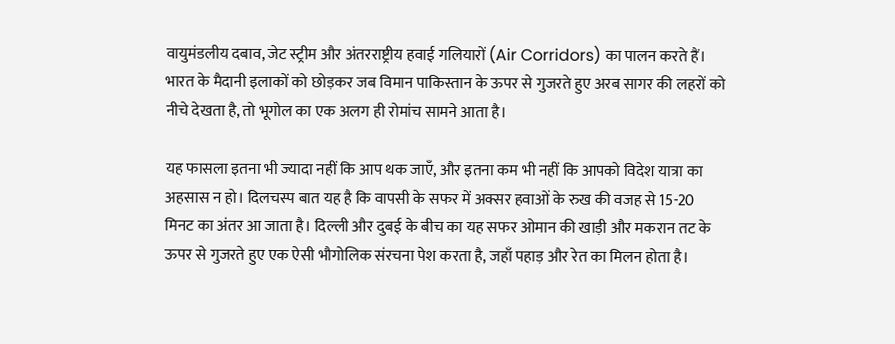वायुमंडलीय दबाव, जेट स्ट्रीम और अंतरराष्ट्रीय हवाई गलियारों (Air Corridors) का पालन करते हैं। भारत के मैदानी इलाकों को छोड़कर जब विमान पाकिस्तान के ऊपर से गुजरते हुए अरब सागर की लहरों को नीचे देखता है, तो भूगोल का एक अलग ही रोमांच सामने आता है।

यह फासला इतना भी ज्यादा नहीं कि आप थक जाएँ, और इतना कम भी नहीं कि आपको विदेश यात्रा का अहसास न हो। दिलचस्प बात यह है कि वापसी के सफर में अक्सर हवाओं के रुख की वजह से 15-20 मिनट का अंतर आ जाता है। दिल्ली और दुबई के बीच का यह सफर ओमान की खाड़ी और मकरान तट के ऊपर से गुजरते हुए एक ऐसी भौगोलिक संरचना पेश करता है, जहाँ पहाड़ और रेत का मिलन होता है।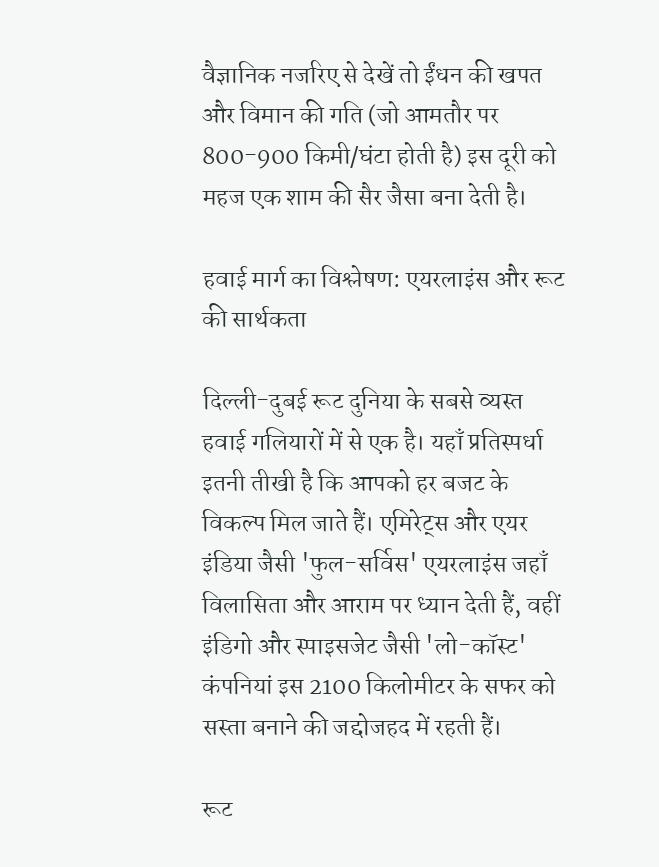वैज्ञानिक नजरिए से देखें तो ईंधन की खपत और विमान की गति (जो आमतौर पर 800-900 किमी/घंटा होती है) इस दूरी को महज एक शाम की सैर जैसा बना देती है।

हवाई मार्ग का विश्लेषण: एयरलाइंस और रूट की सार्थकता

दिल्ली-दुबई रूट दुनिया के सबसे व्यस्त हवाई गलियारों में से एक है। यहाँ प्रतिस्पर्धा इतनी तीखी है कि आपको हर बजट के विकल्प मिल जाते हैं। एमिरेट्स और एयर इंडिया जैसी 'फुल-सर्विस' एयरलाइंस जहाँ विलासिता और आराम पर ध्यान देती हैं, वहीं इंडिगो और स्पाइसजेट जैसी 'लो-कॉस्ट' कंपनियां इस 2100 किलोमीटर के सफर को सस्ता बनाने की जद्दोजहद में रहती हैं।

रूट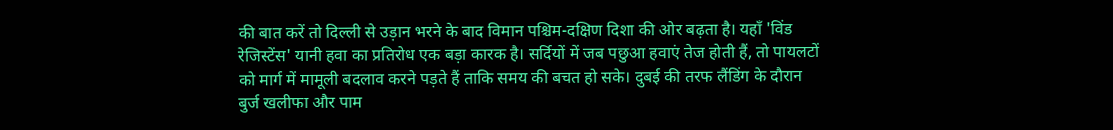की बात करें तो दिल्ली से उड़ान भरने के बाद विमान पश्चिम-दक्षिण दिशा की ओर बढ़ता है। यहाँ 'विंड रेजिस्टेंस' यानी हवा का प्रतिरोध एक बड़ा कारक है। सर्दियों में जब पछुआ हवाएं तेज होती हैं, तो पायलटों को मार्ग में मामूली बदलाव करने पड़ते हैं ताकि समय की बचत हो सके। दुबई की तरफ लैंडिंग के दौरान बुर्ज खलीफा और पाम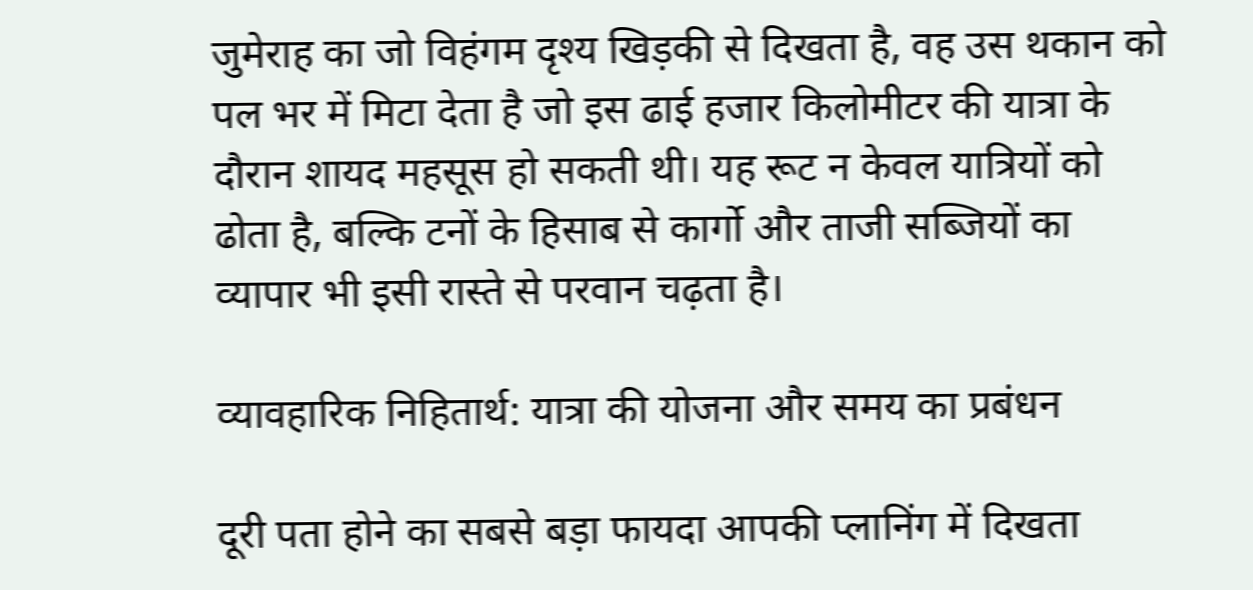जुमेराह का जो विहंगम दृश्य खिड़की से दिखता है, वह उस थकान को पल भर में मिटा देता है जो इस ढाई हजार किलोमीटर की यात्रा के दौरान शायद महसूस हो सकती थी। यह रूट न केवल यात्रियों को ढोता है, बल्कि टनों के हिसाब से कार्गो और ताजी सब्जियों का व्यापार भी इसी रास्ते से परवान चढ़ता है।

व्यावहारिक निहितार्थ: यात्रा की योजना और समय का प्रबंधन

दूरी पता होने का सबसे बड़ा फायदा आपकी प्लानिंग में दिखता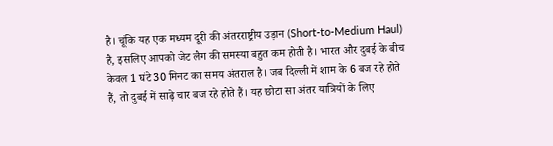है। चूंकि यह एक मध्यम दूरी की अंतरराष्ट्रीय उड़ान (Short-to-Medium Haul) है, इसलिए आपको जेट लैग की समस्या बहुत कम होती है। भारत और दुबई के बीच केवल 1 घंटे 30 मिनट का समय अंतराल है। जब दिल्ली में शाम के 6 बज रहे होते हैं, तो दुबई में साढ़े चार बज रहे होते हैं। यह छोटा सा अंतर यात्रियों के लिए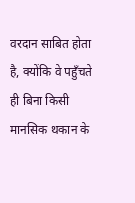वरदान साबित होता है, क्योंकि वे पहुँचते ही बिना किसी मानसिक थकान के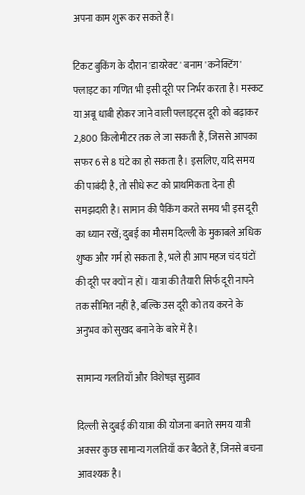अपना काम शुरू कर सकते हैं।

टिकट बुकिंग के दौरान 'डायरेक्ट' बनाम 'कनेक्टिंग' फ्लाइट का गणित भी इसी दूरी पर निर्भर करता है। मस्कट या अबू धाबी होकर जाने वाली फ्लाइट्स दूरी को बढ़ाकर 2,800 किलोमीटर तक ले जा सकती हैं, जिससे आपका सफर 6 से 8 घंटे का हो सकता है। इसलिए, यदि समय की पाबंदी है, तो सीधे रूट को प्राथमिकता देना ही समझदारी है। सामान की पैकिंग करते समय भी इस दूरी का ध्यान रखें; दुबई का मौसम दिल्ली के मुकाबले अधिक शुष्क और गर्म हो सकता है, भले ही आप महज चंद घंटों की दूरी पर क्यों न हों। यात्रा की तैयारी सिर्फ दूरी नापने तक सीमित नहीं है, बल्कि उस दूरी को तय करने के अनुभव को सुखद बनाने के बारे में है।

सामान्य गलतियाँ और विशेषज्ञ सुझाव

दिल्ली से दुबई की यात्रा की योजना बनाते समय यात्री अक्सर कुछ सामान्य गलतियाँ कर बैठते हैं, जिनसे बचना आवश्यक है।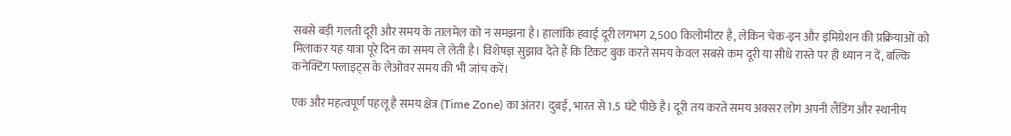सबसे बड़ी गलती दूरी और समय के तालमेल को न समझना है। हालांकि हवाई दूरी लगभग 2,500 किलोमीटर है, लेकिन चेक-इन और इमिग्रेशन की प्रक्रियाओं को मिलाकर यह यात्रा पूरे दिन का समय ले लेती है। विशेषज्ञ सुझाव देते हैं कि टिकट बुक करते समय केवल सबसे कम दूरी या सीधे रास्ते पर ही ध्यान न दें, बल्कि कनेक्टिंग फ्लाइट्स के लेओवर समय की भी जांच करें।

एक और महत्वपूर्ण पहलू है समय क्षेत्र (Time Zone) का अंतर। दुबई, भारत से 1.5 घंटे पीछे है। दूरी तय करते समय अक्सर लोग अपनी लैंडिंग और स्थानीय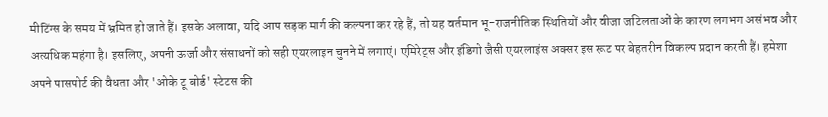मीटिंग्स के समय में भ्रमित हो जाते हैं। इसके अलावा, यदि आप सड़क मार्ग की कल्पना कर रहे हैं, तो यह वर्तमान भू-राजनीतिक स्थितियों और वीजा जटिलताओं के कारण लगभग असंभव और अत्यधिक महंगा है। इसलिए, अपनी ऊर्जा और संसाधनों को सही एयरलाइन चुनने में लगाएं। एमिरेट्स और इंडिगो जैसी एयरलाइंस अक्सर इस रूट पर बेहतरीन विकल्प प्रदान करती हैं। हमेशा अपने पासपोर्ट की वैधता और 'ओके टू बोर्ड' स्टेटस की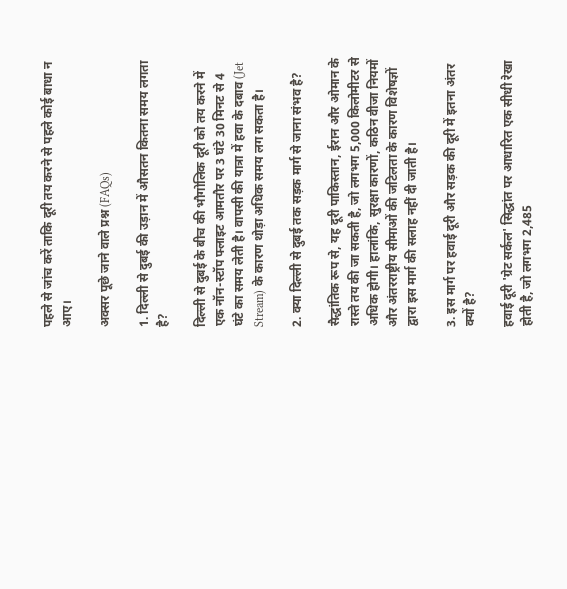पहले से जांच करें ताकि दूरी तय करने से पहले कोई बाधा न आए।

अक्सर पूछे जाने वाले प्रश्न (FAQs)

1. दिल्ली से दुबई की उड़ान में औसतन कितना समय लगता है?

दिल्ली से दुबई के बीच की भौगोलिक दूरी को तय करने में एक नॉन-स्टॉप फ्लाइट आमतौर पर 3 घंटे 30 मिनट से 4 घंटे का समय लेती है। वापसी की यात्रा में हवा के दबाव (Jet Stream) के कारण थोड़ा अधिक समय लग सकता है।

2. क्या दिल्ली से दुबई तक सड़क मार्ग से जाना संभव है?

सैद्धांतिक रूप से, यह दूरी पाकिस्तान, ईरान और ओमान के रास्ते तय की जा सकती है, जो लगभग 5,000 किलोमीटर से अधिक होगी। हालांकि, सुरक्षा कारणों, कठिन वीजा नियमों और अंतरराष्ट्रीय सीमाओं की जटिलता के कारण विशेषज्ञों द्वारा इस मार्ग की सलाह नहीं दी जाती है।

3. इस मार्ग पर हवाई दूरी और सड़क की दूरी में इतना अंतर क्यों है?

हवाई दूरी 'ग्रेट सर्कल' सिद्धांत पर आधारित एक सीधी रेखा होती है, जो लगभग 2,485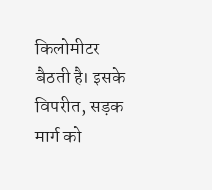किलोमीटर बैठती है। इसके विपरीत, सड़क मार्ग को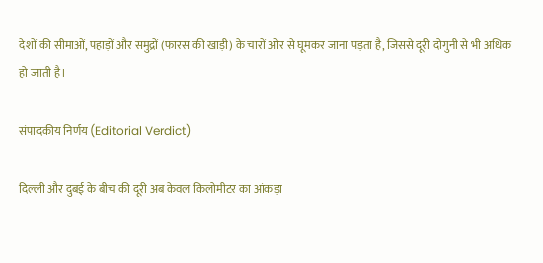देशों की सीमाओं, पहाड़ों और समुद्रों (फारस की खाड़ी) के चारों ओर से घूमकर जाना पड़ता है, जिससे दूरी दोगुनी से भी अधिक हो जाती है।

संपादकीय निर्णय (Editorial Verdict)

दिल्ली और दुबई के बीच की दूरी अब केवल किलोमीटर का आंकड़ा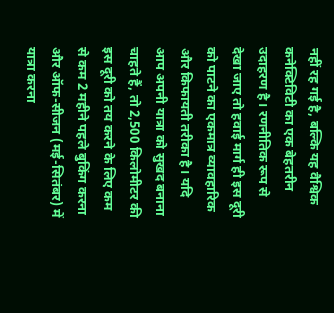नहीं रह गई है, बल्कि यह वैश्विक कनेक्टिविटी का एक बेहतरीन उदाहरण है। रणनीतिक रूप से देखा जाए तो हवाई मार्ग ही इस दूरी को पाटने का एकमात्र व्यावहारिक और किफायती तरीका है। यदि आप अपनी यात्रा को सुखद बनाना चाहते हैं, तो 2,500 किलोमीटर की इस दूरी को तय करने के लिए कम से कम 2 महीने पहले बुकिंग करना और ऑफ-सीजन (मई-सितंबर) में यात्रा करना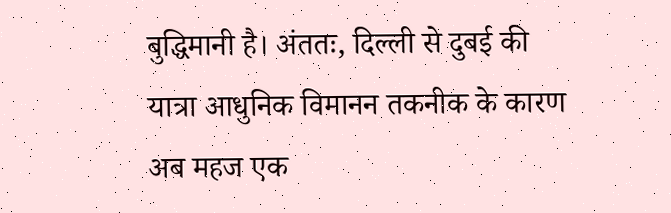बुद्धिमानी है। अंततः, दिल्ली से दुबई की यात्रा आधुनिक विमानन तकनीक के कारण अब महज एक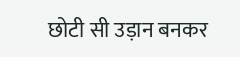छोटी सी उड़ान बनकर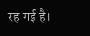रह गई है।